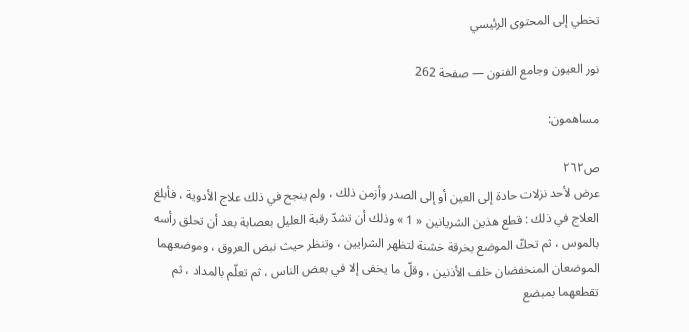تخطي إلى المحتوى الرئيسي

نور العيون وجامع الفنون — صفحة 262

مساهمون:

ص٢٦٢
عرض لأحد نزلات حادة إلى العين أو إلى الصدر وأزمن ذلك ، ولم ينجح في ذلك علاج الأدوية ، فأبلغ العلاج في ذلك : قطع هذين الشريانين « 1 » وذلك أن تشدّ رقبة العليل بعصابة بعد أن تحلق رأسه بالموس ، ثم تحكّ الموضع بخرقة خشنة لتظهر الشرايين ، وتنظر حيث نبض العروق ، وموضعهما الموضعان المنخفضان خلف الأذنين ، وقلّ ما يخفى إلا في بعض الناس ، ثم تعلّم بالمداد ، ثم تقطعهما بمبضع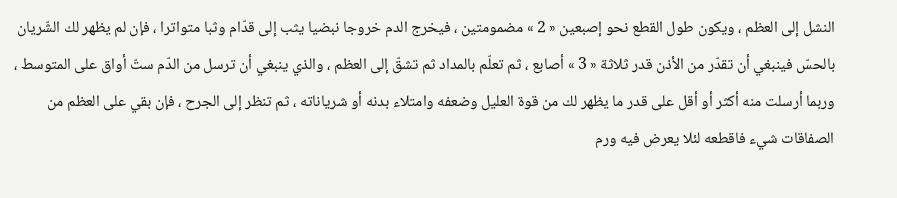النشل إلى العظم ، ويكون طول القطع نحو إصبعين « 2 » مضمومتين ، فيخرج الدم خروجا نبضيا يثب إلى قدّام وثبا متواترا ، فإن لم يظهر لك الشّريان بالحسّ فينبغي أن تقدّر من الأذن قدر ثلاثة « 3 » أصابع ، ثم تعلّم بالمداد ثم تشقّ إلى العظم ، والذي ينبغي أن ترسل من الدّم ستّ أواق على المتوسط ، وربما أرسلت منه أكثر أو أقل على قدر ما يظهر لك من قوة العليل وضعفه وامتلاء بدنه أو شرياناته ، ثم تنظر إلى الجرح ، فإن بقي على العظم من الصفاقات شيء فاقطعه لئلا يعرض فيه ورم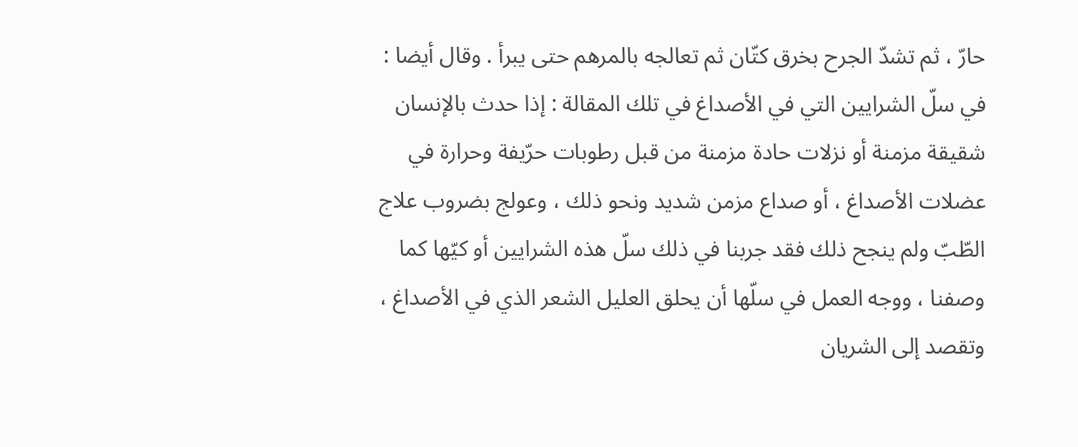حارّ ، ثم تشدّ الجرح بخرق كتّان ثم تعالجه بالمرهم حتى يبرأ . وقال أيضا : في سلّ الشرايين التي في الأصداغ في تلك المقالة : إذا حدث بالإنسان شقيقة مزمنة أو نزلات حادة مزمنة من قبل رطوبات حرّيفة وحرارة في عضلات الأصداغ ، أو صداع مزمن شديد ونحو ذلك ، وعولج بضروب علاج الطّبّ ولم ينجح ذلك فقد جربنا في ذلك سلّ هذه الشرايين أو كيّها كما وصفنا ، ووجه العمل في سلّها أن يحلق العليل الشعر الذي في الأصداغ ، وتقصد إلى الشريان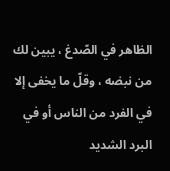الظاهر في الصّدغ ، يبين لك من نبضه ، وقلّ ما يخفى إلا في الفرد من الناس أو في البرد الشديد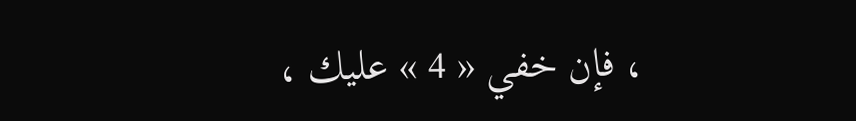، فإن خفي « 4 » عليك ،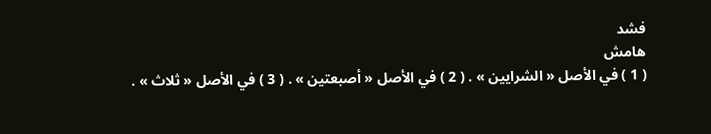فشد
هامش
( 1 ) في الأصل « الشرايين » . ( 2 ) في الأصل « أصبعتين » . ( 3 ) في الأصل « ثلاث » .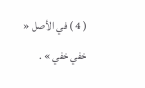( 4 ) في الأصل « خفي خفي » .